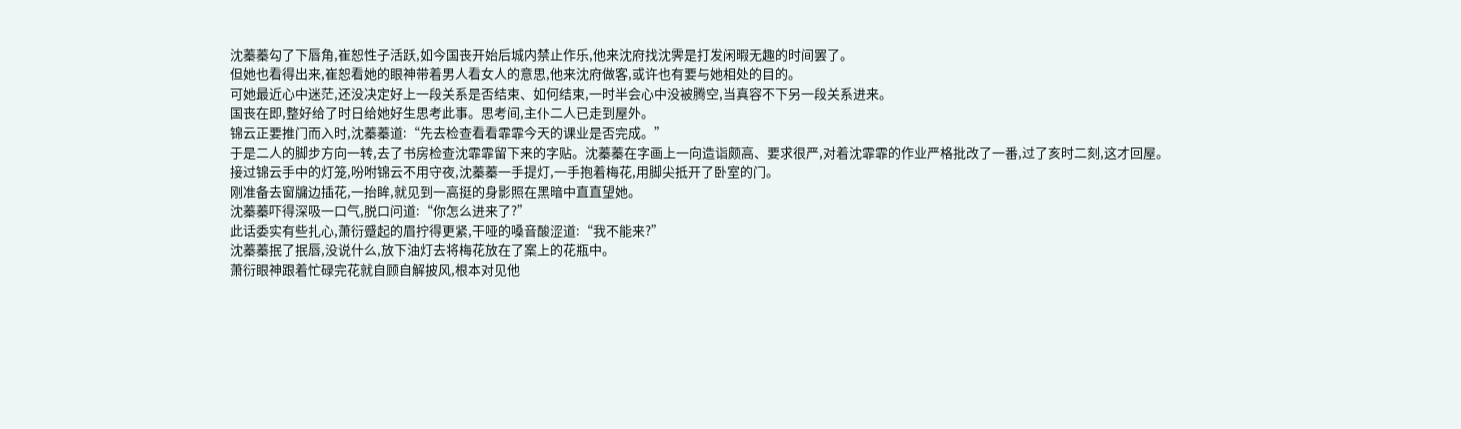沈蓁蓁勾了下唇角,崔恕性子活跃,如今国丧开始后城内禁止作乐,他来沈府找沈霁是打发闲暇无趣的时间罢了。
但她也看得出来,崔恕看她的眼神带着男人看女人的意思,他来沈府做客,或许也有要与她相处的目的。
可她最近心中迷茫,还没决定好上一段关系是否结束、如何结束,一时半会心中没被腾空,当真容不下另一段关系进来。
国丧在即,整好给了时日给她好生思考此事。思考间,主仆二人已走到屋外。
锦云正要推门而入时,沈蓁蓁道:“先去检查看看霏霏今天的课业是否完成。”
于是二人的脚步方向一转,去了书房检查沈霏霏留下来的字贴。沈蓁蓁在字画上一向造诣颇高、要求很严,对着沈霏霏的作业严格批改了一番,过了亥时二刻,这才回屋。
接过锦云手中的灯笼,吩咐锦云不用守夜,沈蓁蓁一手提灯,一手抱着梅花,用脚尖抵开了卧室的门。
刚准备去窗牖边插花,一抬眸,就见到一高挺的身影照在黑暗中直直望她。
沈蓁蓁吓得深吸一口气,脱口问道:“你怎么进来了?”
此话委实有些扎心,萧衍蹙起的眉拧得更紧,干哑的嗓音酸涩道:“我不能来?”
沈蓁蓁抿了抿唇,没说什么,放下油灯去将梅花放在了案上的花瓶中。
萧衍眼神跟着忙碌完花就自顾自解披风,根本对见他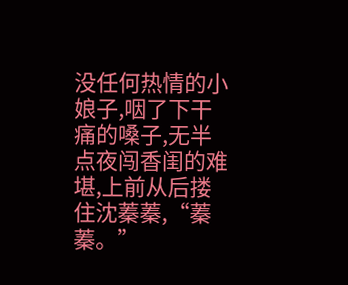没任何热情的小娘子,咽了下干痛的嗓子,无半点夜闯香闺的难堪,上前从后搂住沈蓁蓁,“蓁蓁。”